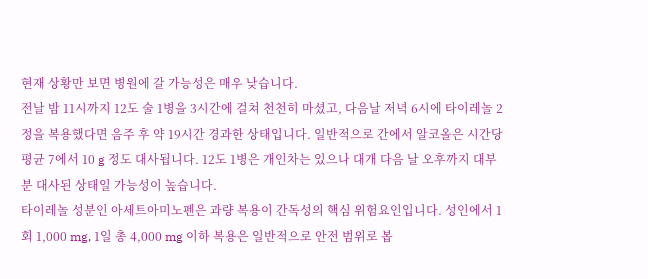현재 상황만 보면 병원에 갈 가능성은 매우 낮습니다.
전날 밤 11시까지 12도 술 1병을 3시간에 걸쳐 천천히 마셨고, 다음날 저녁 6시에 타이레놀 2정을 복용했다면 음주 후 약 19시간 경과한 상태입니다. 일반적으로 간에서 알코올은 시간당 평균 7에서 10 g 정도 대사됩니다. 12도 1병은 개인차는 있으나 대개 다음 날 오후까지 대부분 대사된 상태일 가능성이 높습니다.
타이레놀 성분인 아세트아미노펜은 과량 복용이 간독성의 핵심 위험요인입니다. 성인에서 1회 1,000 mg, 1일 총 4,000 mg 이하 복용은 일반적으로 안전 범위로 봅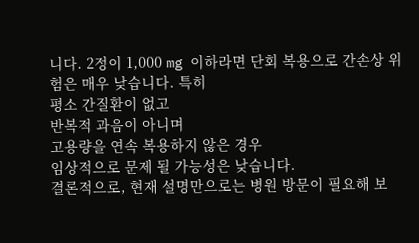니다. 2정이 1,000 mg 이하라면 단회 복용으로 간손상 위험은 매우 낮습니다. 특히
평소 간질환이 없고
반복적 과음이 아니며
고용량을 연속 복용하지 않은 경우
임상적으로 문제 될 가능성은 낮습니다.
결론적으로, 현재 설명만으로는 병원 방문이 필요해 보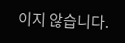이지 않습니다.